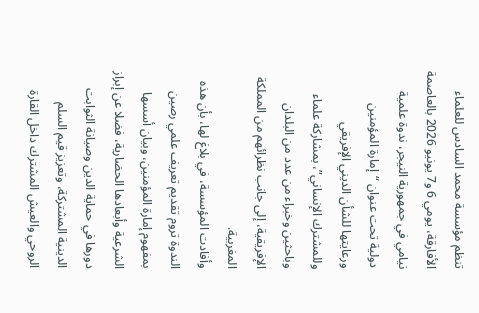تنظم مؤسسة محمد السادس للعلماء الأفارقة، يومي 6 و7 يونيو 2026 بالعاصمة نيامي في جمهورية النيجر، ندوة علمية دولية تحت عنوان “إمارة المؤمنين ورعايتها للشأن الديني الإفريقي وللمشترك الإنساني”، بمشاركة علماء وباحثين وخبراء من عدد من البلدان الإفريقية، إلى جانب نظرائهم من المملكة المغربية.
وأفادت المؤسسة، في بلاغ لها، بأن هذه الندوة تروم تقديم تعريف علمي رصين بمفهوم إمارة المؤمنين، وبيان أسسها الشرعية وأبعادها الحضارية، فضلا عن إبراز دورها في حماية الدين وصيانة الثوابت الدينية المشتركة، وتعزيز قيم السلم الروحي والعيش المشترك داخل القارة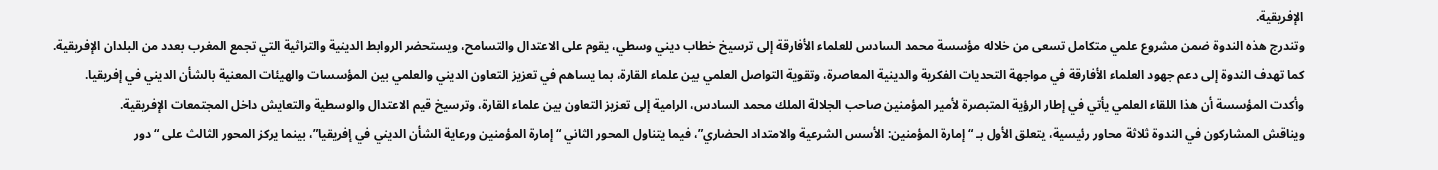الإفريقية.
وتندرج هذه الندوة ضمن مشروع علمي متكامل تسعى من خلاله مؤسسة محمد السادس للعلماء الأفارقة إلى ترسيخ خطاب ديني وسطي، يقوم على الاعتدال والتسامح، ويستحضر الروابط الدينية والتراثية التي تجمع المغرب بعدد من البلدان الإفريقية.
كما تهدف الندوة إلى دعم جهود العلماء الأفارقة في مواجهة التحديات الفكرية والدينية المعاصرة، وتقوية التواصل العلمي بين علماء القارة، بما يساهم في تعزيز التعاون الديني والعلمي بين المؤسسات والهيئات المعنية بالشأن الديني في إفريقيا.
وأكدت المؤسسة أن هذا اللقاء العلمي يأتي في إطار الرؤية المتبصرة لأمير المؤمنين صاحب الجلالة الملك محمد السادس، الرامية إلى تعزيز التعاون بين علماء القارة، وترسيخ قيم الاعتدال والوسطية والتعايش داخل المجتمعات الإفريقية.
ويناقش المشاركون في الندوة ثلاثة محاور رئيسية، يتعلق الأول بـ “إمارة المؤمنين: الأسس الشرعية والامتداد الحضاري”، فيما يتناول المحور الثاني “إمارة المؤمنين ورعاية الشأن الديني في إفريقيا”، بينما يركز المحور الثالث على “دور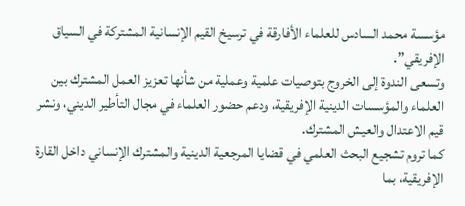مؤسسة محمد السادس للعلماء الأفارقة في ترسيخ القيم الإنسانية المشتركة في السياق الإفريقي”.
وتسعى الندوة إلى الخروج بتوصيات علمية وعملية من شأنها تعزيز العمل المشترك بين العلماء والمؤسسات الدينية الإفريقية، ودعم حضور العلماء في مجال التأطير الديني، ونشر قيم الاعتدال والعيش المشترك.
كما تروم تشجيع البحث العلمي في قضايا المرجعية الدينية والمشترك الإنساني داخل القارة الإفريقية، بما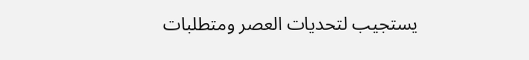يستجيب لتحديات العصر ومتطلبات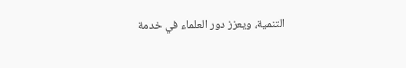التنمية، ويعزز دور العلماء في خدمة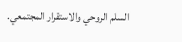السلم الروحي والاستقرار المجتمعي.